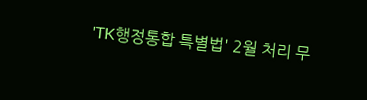'TK행정통합 특별법' 2월 처리 무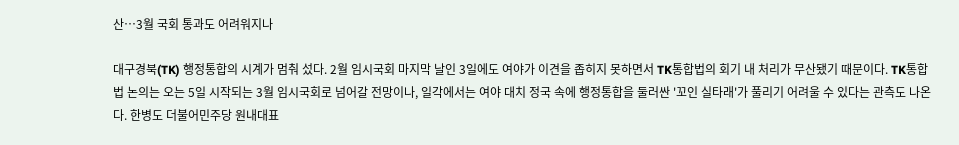산…3월 국회 통과도 어려워지나

대구경북(TK) 행정통합의 시계가 멈춰 섰다. 2월 임시국회 마지막 날인 3일에도 여야가 이견을 좁히지 못하면서 TK통합법의 회기 내 처리가 무산됐기 때문이다. TK통합법 논의는 오는 5일 시작되는 3월 임시국회로 넘어갈 전망이나, 일각에서는 여야 대치 정국 속에 행정통합을 둘러싼 '꼬인 실타래'가 풀리기 어려울 수 있다는 관측도 나온다. 한병도 더불어민주당 원내대표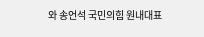와 송언석 국민의힘 원내대표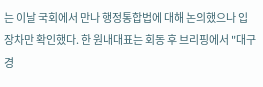는 이날 국회에서 만나 행정통합법에 대해 논의했으나 입장차만 확인했다. 한 원내대표는 회동 후 브리핑에서 "대구경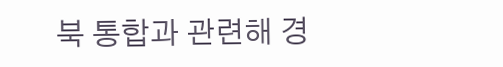북 통합과 관련해 경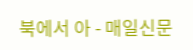북에서 아 - 매일신문